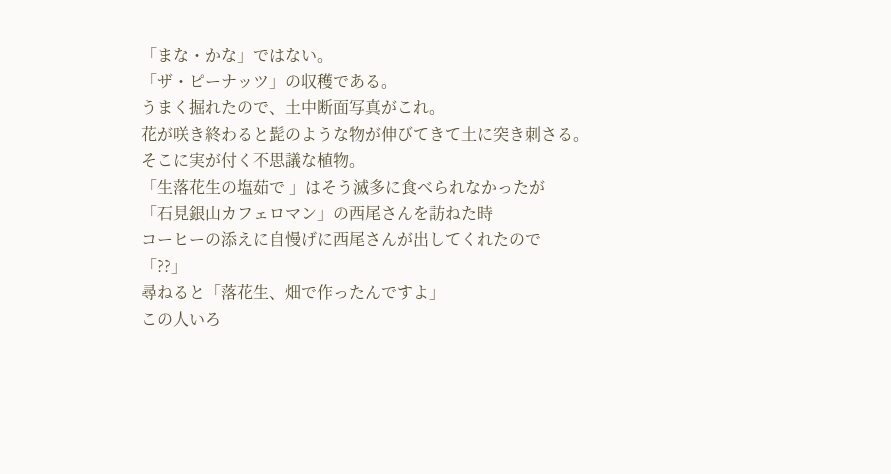「まな・かな」ではない。
「ザ・ピーナッツ」の収穫である。
うまく掘れたので、土中断面写真がこれ。
花が咲き終わると髭のような物が伸びてきて土に突き刺さる。
そこに実が付く不思議な植物。
「生落花生の塩茹で 」はそう滅多に食べられなかったが
「石見銀山カフェロマン」の西尾さんを訪ねた時
コーヒーの添えに自慢げに西尾さんが出してくれたので
「??」
尋ねると「落花生、畑で作ったんですよ」
この人いろ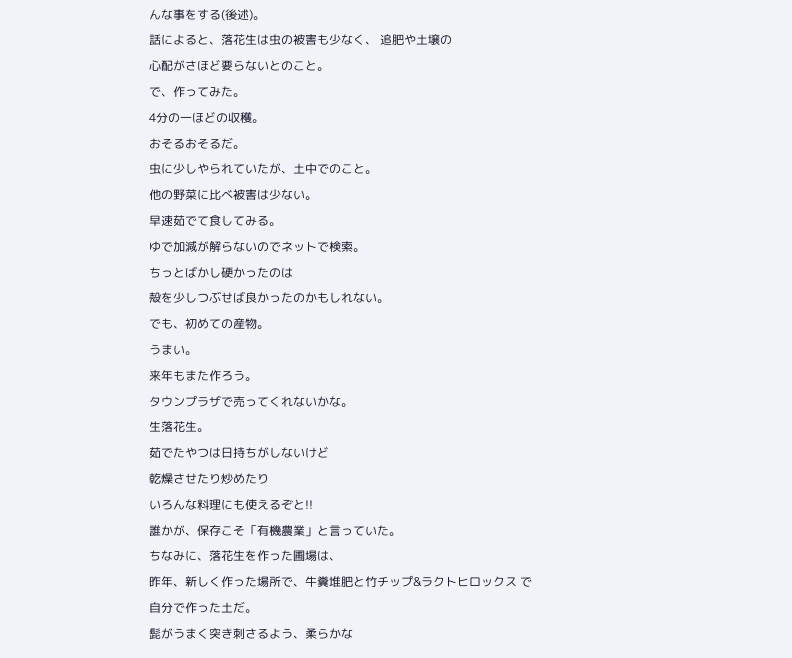んな事をする(後述)。
話によると、落花生は虫の被害も少なく、 追肥や土壌の
心配がさほど要らないとのこと。
で、作ってみた。
4分の一ほどの収穫。
おそるおそるだ。
虫に少しやられていたが、土中でのこと。
他の野菜に比べ被害は少ない。
早速茹でて食してみる。
ゆで加減が解らないのでネットで検索。
ちっとばかし硬かったのは
殻を少しつぶせば良かったのかもしれない。
でも、初めての産物。
うまい。
来年もまた作ろう。
タウンプラザで売ってくれないかな。
生落花生。
茹でたやつは日持ちがしないけど
乾燥させたり炒めたり
いろんな料理にも使えるぞと!!
誰かが、保存こそ「有機農業」と言っていた。
ちなみに、落花生を作った圃場は、
昨年、新しく作った場所で、牛糞堆肥と竹チップ&ラクトヒロックス で
自分で作った土だ。
髭がうまく突き刺さるよう、柔らかな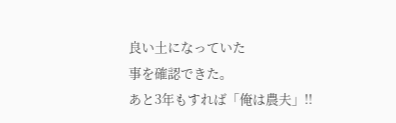良い土になっていた
事を確認できた。
あと3年もすれば「俺は農夫」!!